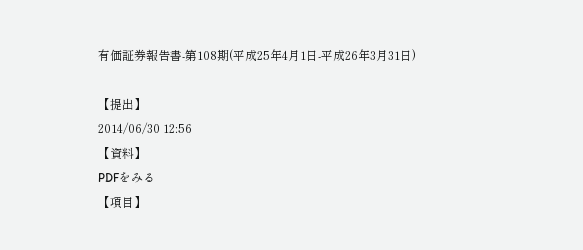有価証券報告書-第108期(平成25年4月1日-平成26年3月31日)

【提出】
2014/06/30 12:56
【資料】
PDFをみる
【項目】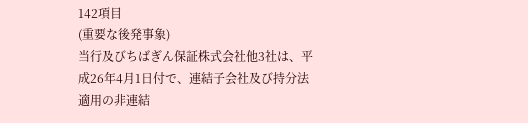142項目
(重要な後発事象)
当行及びちばぎん保証株式会社他3社は、平成26年4月1日付で、連結子会社及び持分法適用の非連結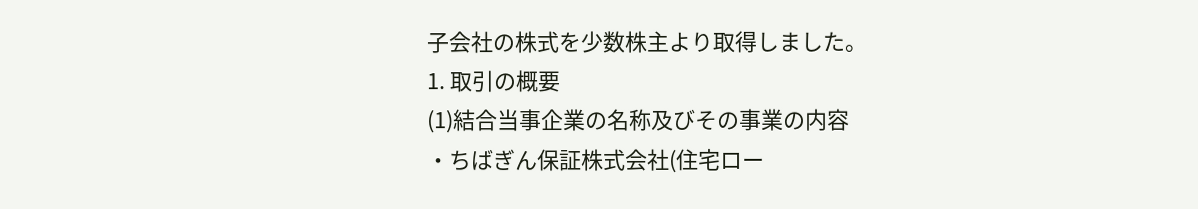子会社の株式を少数株主より取得しました。
1. 取引の概要
(1)結合当事企業の名称及びその事業の内容
・ちばぎん保証株式会社(住宅ロー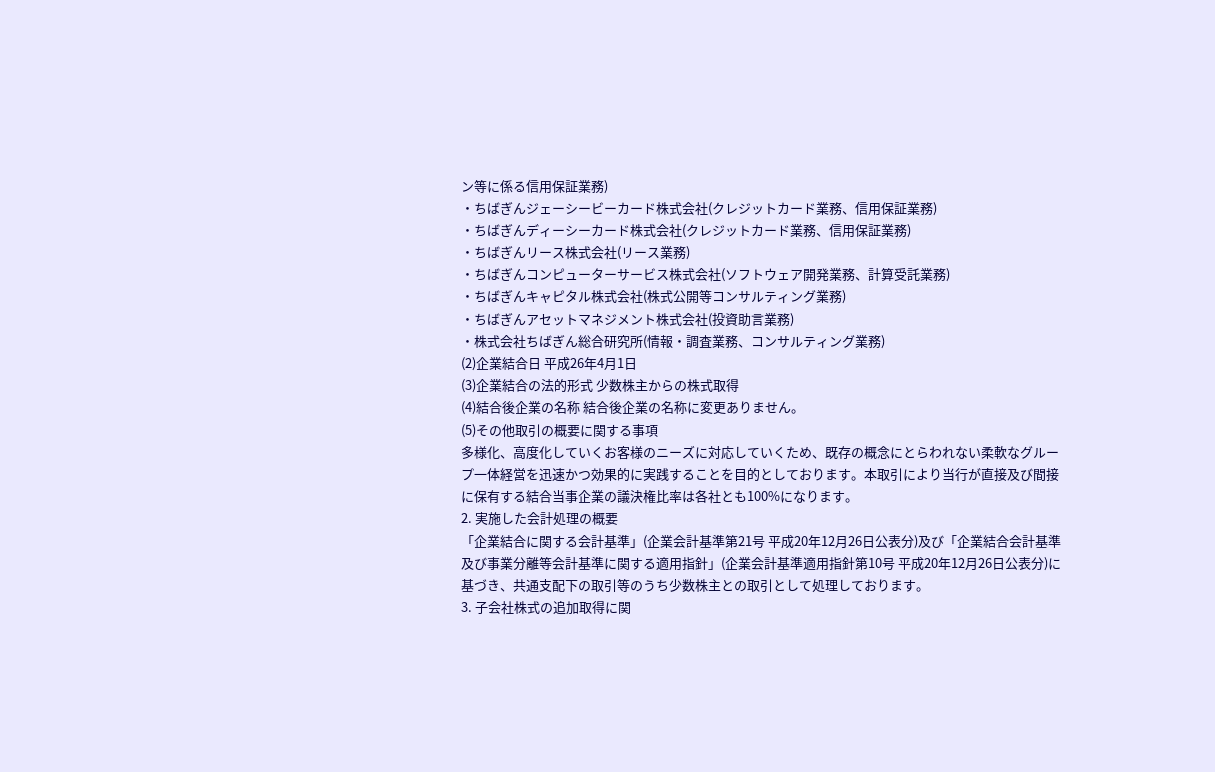ン等に係る信用保証業務)
・ちばぎんジェーシービーカード株式会社(クレジットカード業務、信用保証業務)
・ちばぎんディーシーカード株式会社(クレジットカード業務、信用保証業務)
・ちばぎんリース株式会社(リース業務)
・ちばぎんコンピューターサービス株式会社(ソフトウェア開発業務、計算受託業務)
・ちばぎんキャピタル株式会社(株式公開等コンサルティング業務)
・ちばぎんアセットマネジメント株式会社(投資助言業務)
・株式会社ちばぎん総合研究所(情報・調査業務、コンサルティング業務)
(2)企業結合日 平成26年4月1日
(3)企業結合の法的形式 少数株主からの株式取得
(4)結合後企業の名称 結合後企業の名称に変更ありません。
(5)その他取引の概要に関する事項
多様化、高度化していくお客様のニーズに対応していくため、既存の概念にとらわれない柔軟なグループ一体経営を迅速かつ効果的に実践することを目的としております。本取引により当行が直接及び間接に保有する結合当事企業の議決権比率は各社とも100%になります。
2. 実施した会計処理の概要
「企業結合に関する会計基準」(企業会計基準第21号 平成20年12月26日公表分)及び「企業結合会計基準及び事業分離等会計基準に関する適用指針」(企業会計基準適用指針第10号 平成20年12月26日公表分)に基づき、共通支配下の取引等のうち少数株主との取引として処理しております。
3. 子会社株式の追加取得に関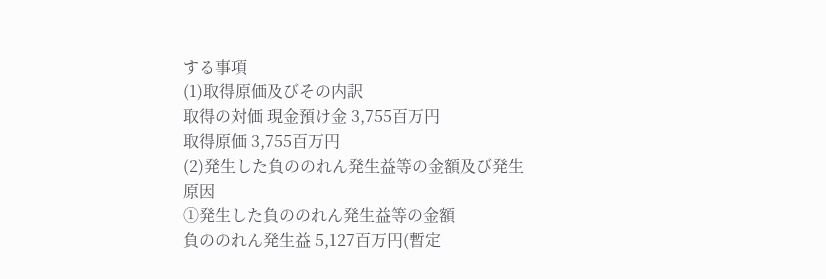する事項
(1)取得原価及びその内訳
取得の対価 現金預け金 3,755百万円
取得原価 3,755百万円
(2)発生した負ののれん発生益等の金額及び発生原因
①発生した負ののれん発生益等の金額
負ののれん発生益 5,127百万円(暫定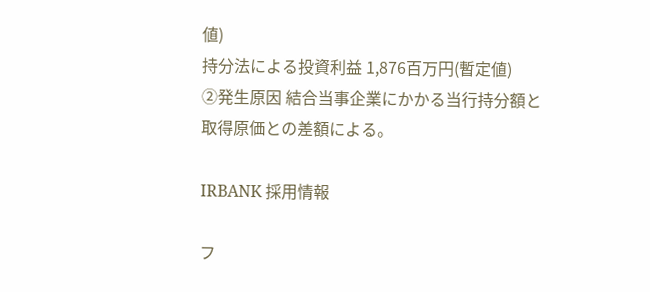値)
持分法による投資利益 1,876百万円(暫定値)
②発生原因 結合当事企業にかかる当行持分額と取得原価との差額による。

IRBANK 採用情報

フ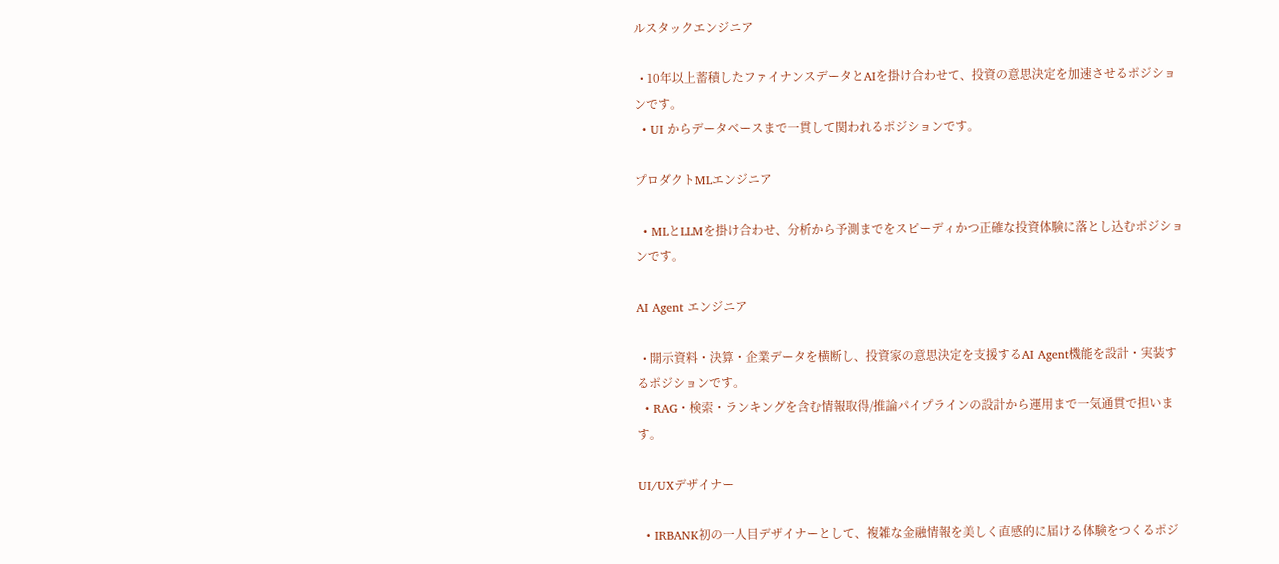ルスタックエンジニア

  • 10年以上蓄積したファイナンスデータとAIを掛け合わせて、投資の意思決定を加速させるポジションです。
  • UI からデータベースまで一貫して関われるポジションです。

プロダクトMLエンジニア

  • MLとLLMを掛け合わせ、分析から予測までをスピーディかつ正確な投資体験に落とし込むポジションです。

AI Agent エンジニア

  • 開示資料・決算・企業データを横断し、投資家の意思決定を支援するAI Agent機能を設計・実装するポジションです。
  • RAG・検索・ランキングを含む情報取得/推論パイプラインの設計から運用まで一気通貫で担います。

UI/UXデザイナー

  • IRBANK初の一人目デザイナーとして、複雑な金融情報を美しく直感的に届ける体験をつくるポジ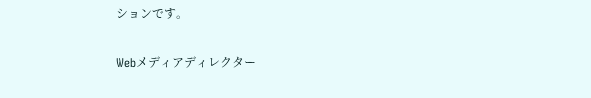ションです。

Webメディアディレクター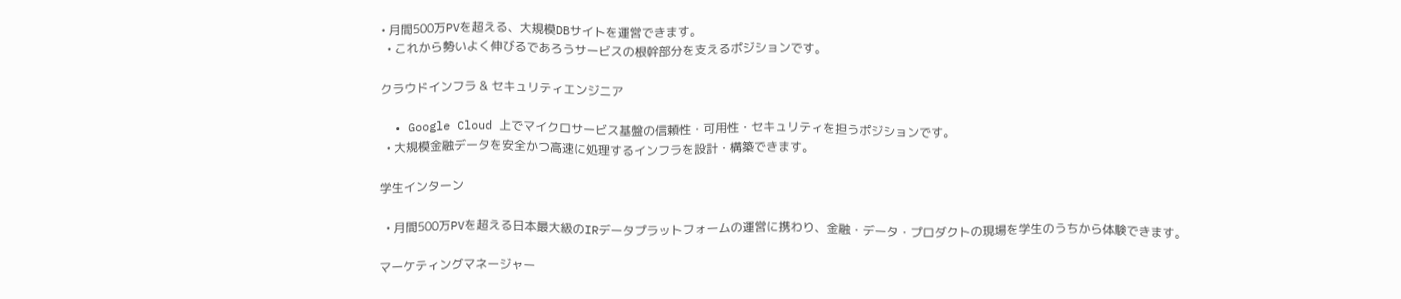• 月間500万PVを超える、大規模DBサイトを運営できます。
  • これから勢いよく伸びるであろうサービスの根幹部分を支えるポジションです。

クラウドインフラ & セキュリティエンジニア

  • Google Cloud 上でマイクロサービス基盤の信頼性・可用性・セキュリティを担うポジションです。
  • 大規模金融データを安全かつ高速に処理するインフラを設計・構築できます。

学生インターン

  • 月間500万PVを超える日本最大級のIRデータプラットフォームの運営に携わり、金融・データ・プロダクトの現場を学生のうちから体験できます。

マーケティングマネージャー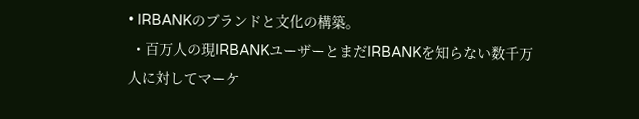• IRBANKのブランドと文化の構築。
  • 百万人の現IRBANKユーザーとまだIRBANKを知らない数千万人に対してマーケ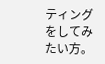ティングをしてみたい方。